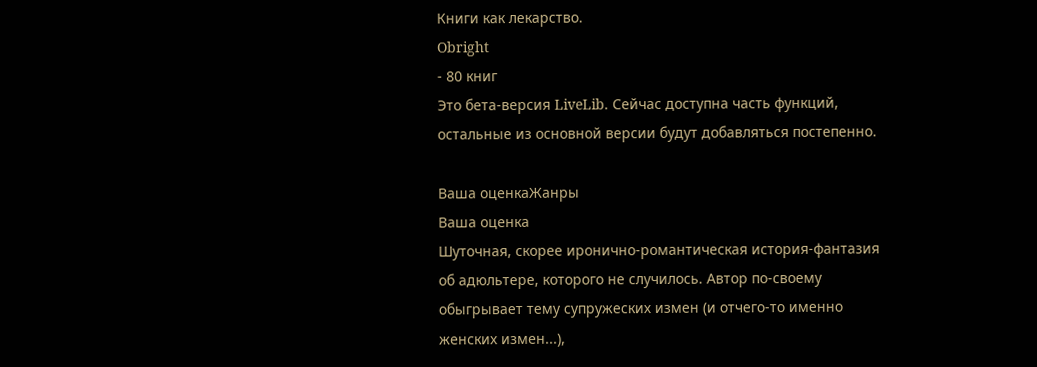Книги как лекарство.
Obright
- 80 книг
Это бета-версия LiveLib. Сейчас доступна часть функций, остальные из основной версии будут добавляться постепенно.

Ваша оценкаЖанры
Ваша оценка
Шуточная, скорее иронично-романтическая история-фантазия об адюльтере, которого не случилось. Автор по-своему обыгрывает тему супружеских измен (и отчего-то именно женских измен...),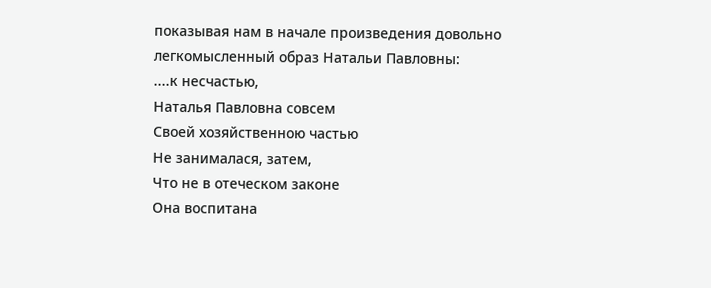показывая нам в начале произведения довольно легкомысленный образ Натальи Павловны:
....к несчастью,
Наталья Павловна совсем
Своей хозяйственною частью
Не занималася, затем,
Что не в отеческом законе
Она воспитана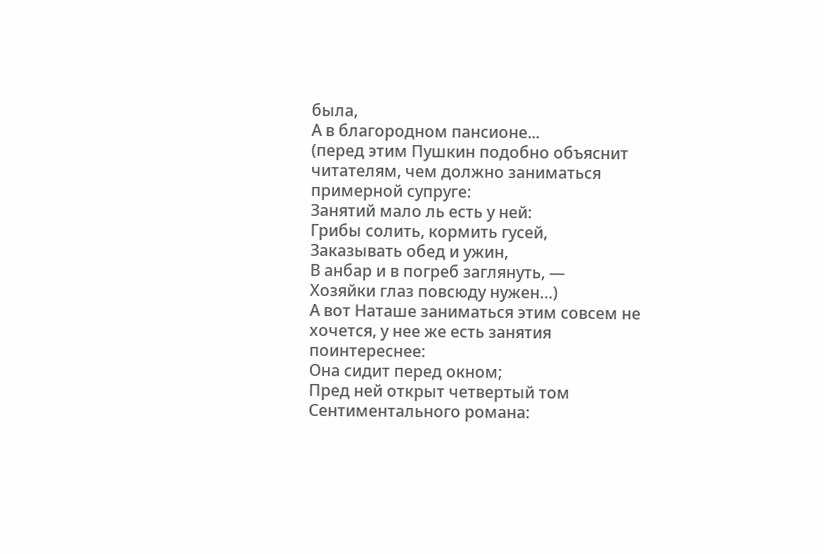была,
А в благородном пансионе...
(перед этим Пушкин подобно объяснит читателям, чем должно заниматься примерной супруге:
Занятий мало ль есть у ней:
Грибы солить, кормить гусей,
Заказывать обед и ужин,
В анбар и в погреб заглянуть, —
Хозяйки глаз повсюду нужен…)
А вот Наташе заниматься этим совсем не хочется, у нее же есть занятия поинтереснее:
Она сидит перед окном;
Пред ней открыт четвертый том
Сентиментального романа: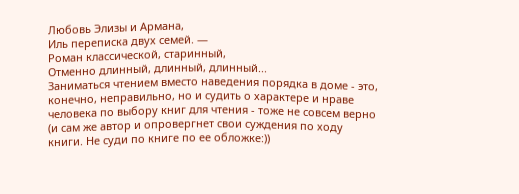Любовь Элизы и Армана,
Иль переписка двух семей. —
Роман классической, старинный,
Отменно длинный, длинный, длинный...
Заниматься чтением вместо наведения порядка в доме - это, конечно, неправильно, но и судить о характере и нраве человека по выбору книг для чтения - тоже не совсем верно (и сам же автор и опровергнет свои суждения по ходу книги. Не суди по книге по ее обложке:))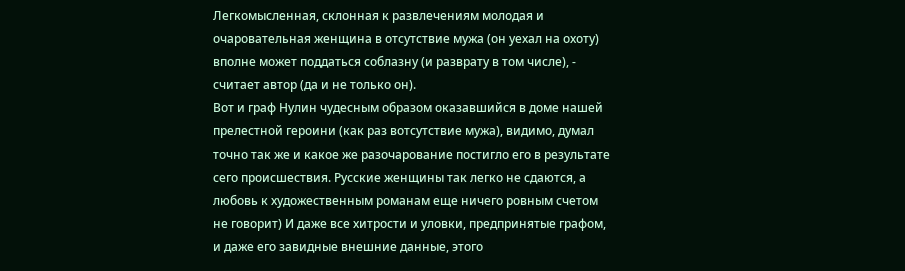Легкомысленная, склонная к развлечениям молодая и очаровательная женщина в отсутствие мужа (он уехал на охоту) вполне может поддаться соблазну (и разврату в том числе), - считает автор (да и не только он).
Вот и граф Нулин чудесным образом оказавшийся в доме нашей прелестной героини (как раз вотсутствие мужа), видимо, думал точно так же и какое же разочарование постигло его в результате сего происшествия. Русские женщины так легко не сдаются, а любовь к художественным романам еще ничего ровным счетом не говорит) И даже все хитрости и уловки, предпринятые графом, и даже его завидные внешние данные, этого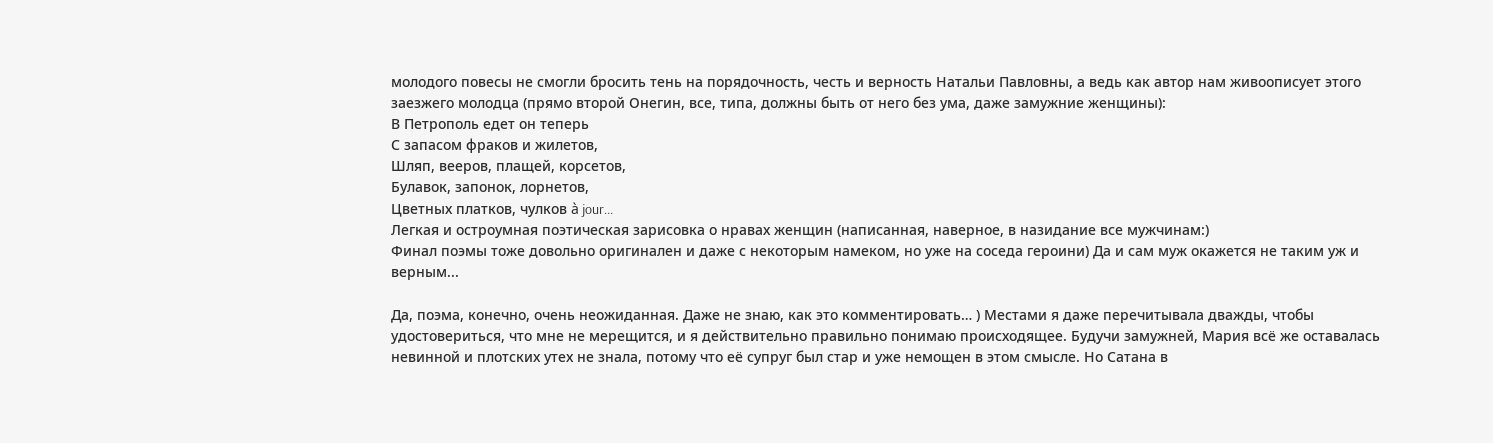молодого повесы не смогли бросить тень на порядочность, честь и верность Натальи Павловны, а ведь как автор нам живоописует этого заезжего молодца (прямо второй Онегин, все, типа, должны быть от него без ума, даже замужние женщины):
В Петрополь едет он теперь
С запасом фраков и жилетов,
Шляп, вееров, плащей, корсетов,
Булавок, запонок, лорнетов,
Цветных платков, чулков à jour...
Легкая и остроумная поэтическая зарисовка о нравах женщин (написанная, наверное, в назидание все мужчинам:)
Финал поэмы тоже довольно оригинален и даже с некоторым намеком, но уже на соседа героини) Да и сам муж окажется не таким уж и верным...

Да, поэма, конечно, очень неожиданная. Даже не знаю, как это комментировать… ) Местами я даже перечитывала дважды, чтобы удостовериться, что мне не мерещится, и я действительно правильно понимаю происходящее. Будучи замужней, Мария всё же оставалась невинной и плотских утех не знала, потому что её супруг был стар и уже немощен в этом смысле. Но Сатана в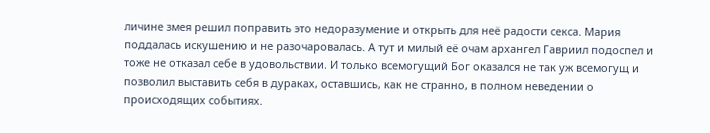личине змея решил поправить это недоразумение и открыть для неё радости секса. Мария поддалась искушению и не разочаровалась. А тут и милый её очам архангел Гавриил подоспел и тоже не отказал себе в удовольствии. И только всемогущий Бог оказался не так уж всемогущ и позволил выставить себя в дураках, оставшись, как не странно, в полном неведении о происходящих событиях.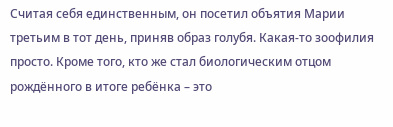Считая себя единственным, он посетил объятия Марии третьим в тот день, приняв образ голубя. Какая-то зоофилия просто. Кроме того, кто же стал биологическим отцом рождённого в итоге ребёнка – это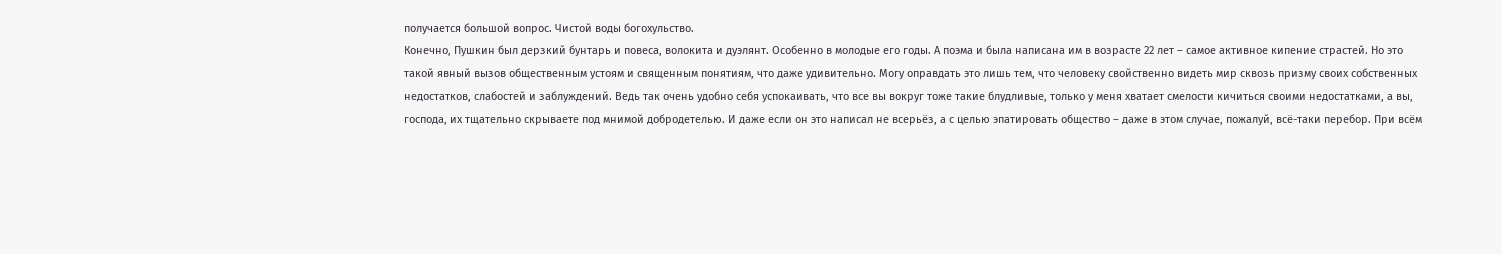получается большой вопрос. Чистой воды богохульство.
Конечно, Пушкин был дерзкий бунтарь и повеса, волокита и дуэлянт. Особенно в молодые его годы. А поэма и была написана им в возрасте 22 лет – самое активное кипение страстей. Но это такой явный вызов общественным устоям и священным понятиям, что даже удивительно. Могу оправдать это лишь тем, что человеку свойственно видеть мир сквозь призму своих собственных недостатков, слабостей и заблуждений. Ведь так очень удобно себя успокаивать, что все вы вокруг тоже такие блудливые, только у меня хватает смелости кичиться своими недостатками, а вы, господа, их тщательно скрываете под мнимой добродетелью. И даже если он это написал не всерьёз, а с целью эпатировать общество – даже в этом случае, пожалуй, всё-таки перебор. При всём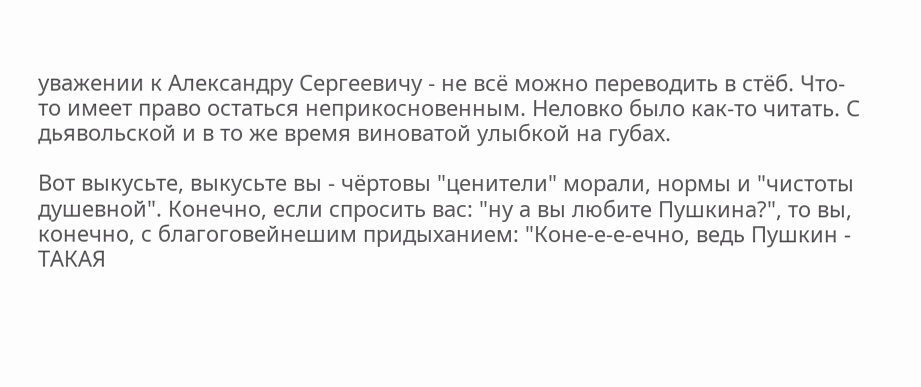уважении к Александру Сергеевичу - не всё можно переводить в стёб. Что-то имеет право остаться неприкосновенным. Неловко было как-то читать. С дьявольской и в то же время виноватой улыбкой на губах.

Вот выкусьте, выкусьте вы - чёртовы "ценители" морали, нормы и "чистоты душевной". Конечно, если спросить вас: "ну а вы любите Пушкина?", то вы, конечно, с благоговейнешим придыханием: "Коне-е-е-ечно, ведь Пушкин - ТАКАЯ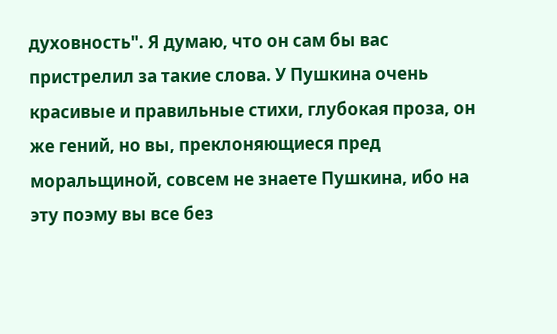духовность". Я думаю, что он сам бы вас пристрелил за такие слова. У Пушкина очень красивые и правильные стихи, глубокая проза, он же гений, но вы, преклоняющиеся пред моральщиной, совсем не знаете Пушкина, ибо на эту поэму вы все без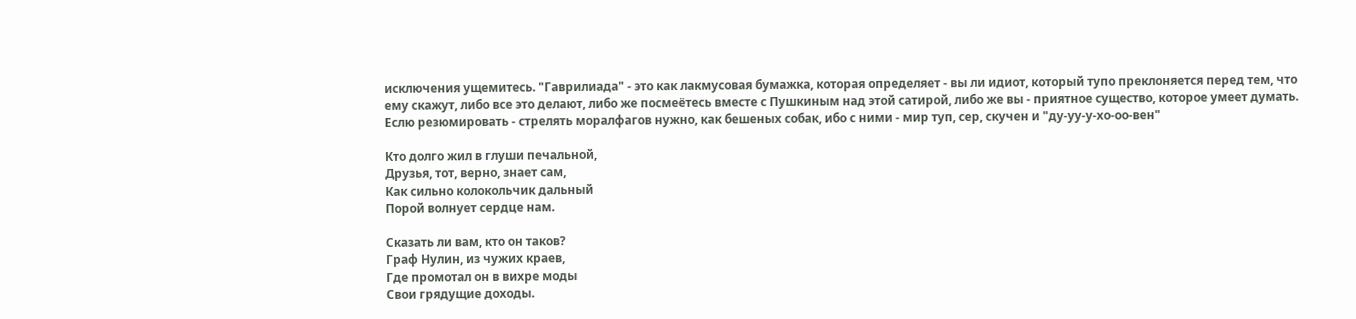исключения ущемитесь. "Гаврилиада" - это как лакмусовая бумажка, которая определяет - вы ли идиот, который тупо преклоняется перед тем, что ему скажут, либо все это делают, либо же посмеётесь вместе с Пушкиным над этой сатирой, либо же вы - приятное существо, которое умеет думать.
Еслю резюмировать - стрелять моралфагов нужно, как бешеных собак, ибо с ними - мир туп, сер, скучен и "ду-уу-у-хо-оо-вен"

Кто долго жил в глуши печальной,
Друзья, тот, верно, знает сам,
Как сильно колокольчик дальный
Порой волнует сердце нам.

Сказать ли вам, кто он таков?
Граф Нулин, из чужих краев,
Где промотал он в вихре моды
Свои грядущие доходы.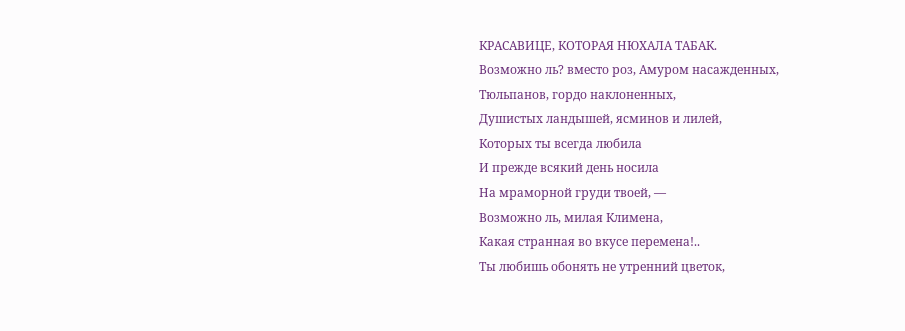КРАСАВИЦЕ, КОТОРАЯ НЮХАЛА ТАБАК.
Возможно ль? вместо роз, Амуром насажденных,
Тюльпанов, гордо наклоненных,
Душистых ландышей, ясминов и лилей,
Которых ты всегда любила
И прежде всякий день носила
На мраморной груди твоей, —
Возможно ль, милая Климена,
Какая странная во вкусе перемена!..
Ты любишь обонять не утренний цветок,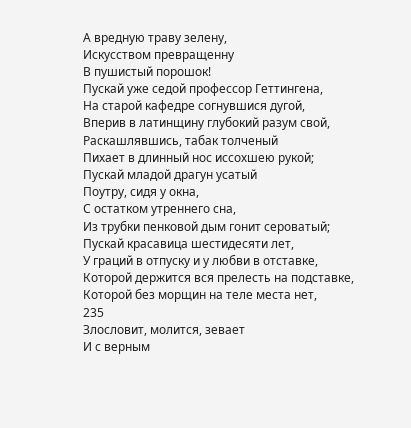А вредную траву зелену,
Искусством превращенну
В пушистый порошок!
Пускай уже седой профессор Геттингена,
На старой кафедре согнувшися дугой,
Вперив в латинщину глубокий разум свой,
Раскашлявшись, табак толченый
Пихает в длинный нос иссохшею рукой;
Пускай младой драгун усатый
Поутру, сидя у окна,
С остатком утреннего сна,
Из трубки пенковой дым гонит сероватый;
Пускай красавица шестидесяти лет,
У граций в отпуску и у любви в отставке,
Которой держится вся прелесть на подставке,
Которой без морщин на теле места нет,
235
Злословит, молится, зевает
И с верным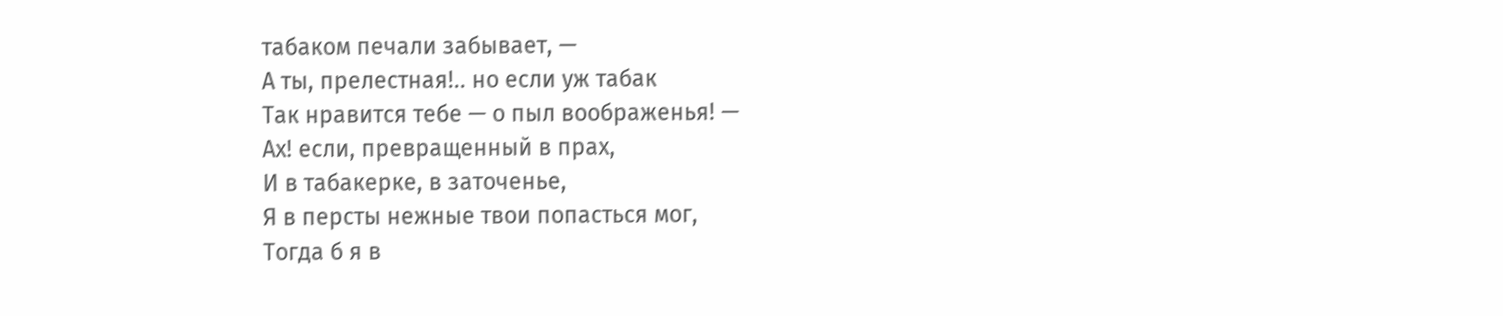табаком печали забывает, —
А ты, прелестная!.. но если уж табак
Так нравится тебе — о пыл воображенья! —
Ах! если, превращенный в прах,
И в табакерке, в заточенье,
Я в персты нежные твои попасться мог,
Тогда б я в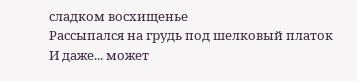сладком восхищенье
Рассыпался на грудь под шелковый платок
И даже... может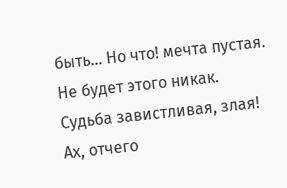быть... Но что! мечта пустая.
Не будет этого никак.
Судьба завистливая, злая!
Ах, отчего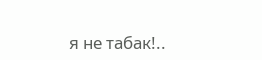я не табак!..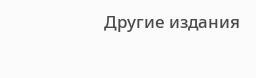Другие издания